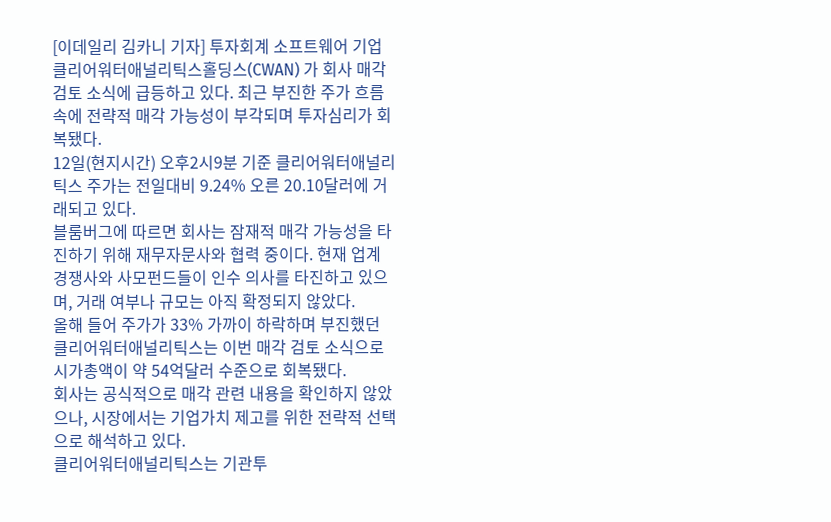[이데일리 김카니 기자] 투자회계 소프트웨어 기업 클리어워터애널리틱스홀딩스(CWAN) 가 회사 매각 검토 소식에 급등하고 있다. 최근 부진한 주가 흐름 속에 전략적 매각 가능성이 부각되며 투자심리가 회복됐다.
12일(현지시간) 오후2시9분 기준 클리어워터애널리틱스 주가는 전일대비 9.24% 오른 20.10달러에 거래되고 있다.
블룸버그에 따르면 회사는 잠재적 매각 가능성을 타진하기 위해 재무자문사와 협력 중이다. 현재 업계 경쟁사와 사모펀드들이 인수 의사를 타진하고 있으며, 거래 여부나 규모는 아직 확정되지 않았다.
올해 들어 주가가 33% 가까이 하락하며 부진했던 클리어워터애널리틱스는 이번 매각 검토 소식으로 시가총액이 약 54억달러 수준으로 회복됐다.
회사는 공식적으로 매각 관련 내용을 확인하지 않았으나, 시장에서는 기업가치 제고를 위한 전략적 선택으로 해석하고 있다.
클리어워터애널리틱스는 기관투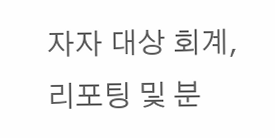자자 대상 회계, 리포팅 및 분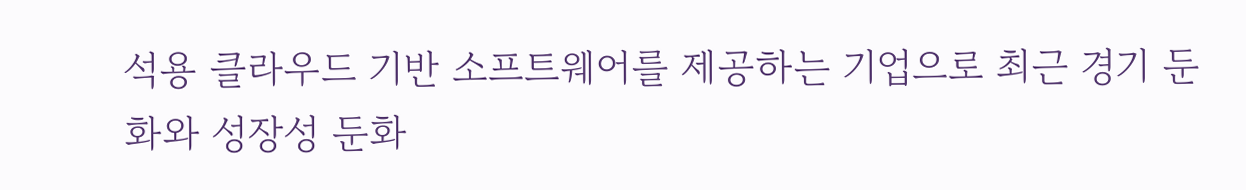석용 클라우드 기반 소프트웨어를 제공하는 기업으로 최근 경기 둔화와 성장성 둔화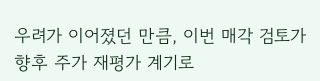우려가 이어졌던 만큼, 이번 매각 검토가 향후 주가 재평가 계기로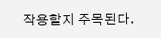작용할지 주목된다.